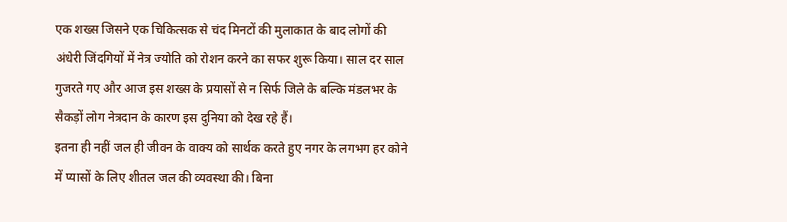एक शख्स जिसने एक चिकित्सक से चंद मिनटों की मुलाकात के बाद लोगों की अंधेरी जिंदगियों में नेत्र ज्योति को रोशन करने का सफर शुरू किया। साल दर साल गुजरते गए और आज इस शख्स के प्रयासों से न सिर्फ जिले के बल्कि मंडलभर के सैकड़ों लोग नेत्रदान के कारण इस दुनिया को देख रहे हैं।
इतना ही नहीं जल ही जीवन के वाक्य को सार्थक करते हुए नगर के लगभग हर कोने में प्यासों के लिए शीतल जल की व्यवस्था की। बिना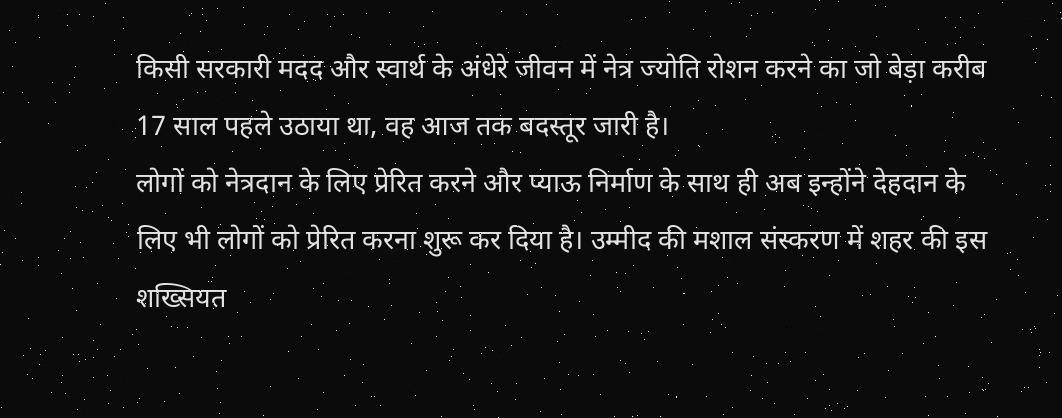किसी सरकारी मदद और स्वार्थ के अंधेरे जीवन में नेत्र ज्योति रोशन करने का जो बेड़ा करीब 17 साल पहले उठाया था, वह आज तक बदस्तूर जारी है।
लोगों को नेत्रदान के लिए प्रेरित करने और प्याऊ निर्माण के साथ ही अब इन्होंने देहदान के लिए भी लोगों को प्रेरित करना शुरू कर दिया है। उम्मीद की मशाल संस्करण में शहर की इस शख्सियत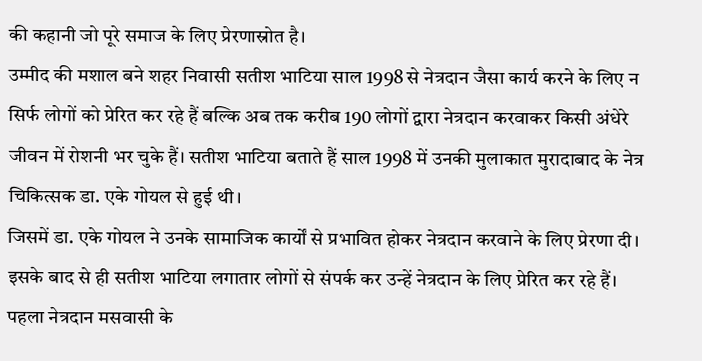की कहानी जो पूरे समाज के लिए प्रेरणास्रोत है।
उम्मीद की मशाल बने शहर निवासी सतीश भाटिया साल 1998 से नेत्रदान जैसा कार्य करने के लिए न सिर्फ लोगों को प्रेरित कर रहे हैं बल्कि अब तक करीब 190 लोगों द्वारा नेत्रदान करवाकर किसी अंधेरे जीवन में रोशनी भर चुके हैं। सतीश भाटिया बताते हैं साल 1998 में उनकी मुलाकात मुरादाबाद के नेत्र चिकित्सक डा. एके गोयल से हुई थी।
जिसमें डा. एके गोयल ने उनके सामाजिक कार्यों से प्रभावित होकर नेत्रदान करवाने के लिए प्रेरणा दी। इसके बाद से ही सतीश भाटिया लगातार लोगों से संपर्क कर उन्हें नेत्रदान के लिए प्रेरित कर रहे हैं। पहला नेत्रदान मसवासी के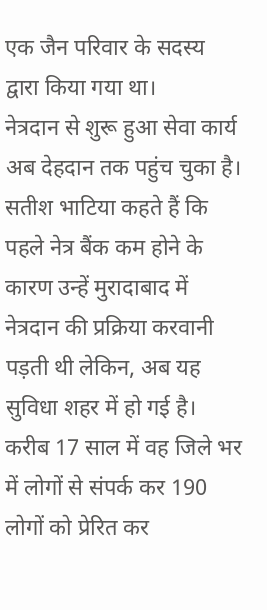एक जैन परिवार के सदस्य द्वारा किया गया था।
नेत्रदान से शुरू हुआ सेवा कार्य अब देहदान तक पहुंच चुका है। सतीश भाटिया कहते हैं कि पहले नेत्र बैंक कम होने के कारण उन्हें मुरादाबाद में नेत्रदान की प्रक्रिया करवानी पड़ती थी लेकिन, अब यह सुविधा शहर में हो गई है। करीब 17 साल में वह जिले भर में लोगों से संपर्क कर 190 लोगों को प्रेरित कर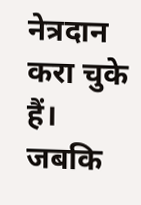नेत्रदान करा चुके हैं।
जबकि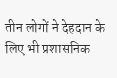तीन लोगों ने देहदान के लिए भी प्रशासनिक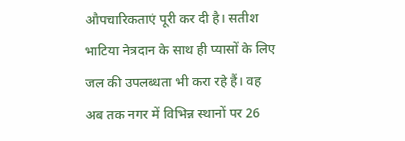औपचारिकताएं पूरी कर दी है। सतीश भाटिया नेत्रदान के साथ ही प्यासों के लिए जल की उपलब्धता भी करा रहे हैं। वह अब तक नगर में विभिन्न स्थानों पर 26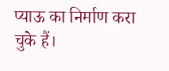प्याऊ का निर्माण करा चुके हैं।